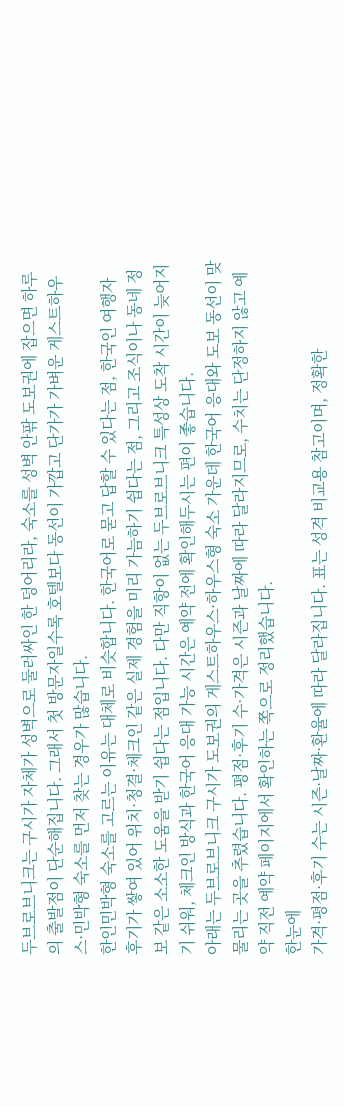두브로브니크는 구시가 자체가 성벽으로 둘러싸인 한 덩어리라, 숙소를 성벽 안팎 도보권에 잡으면 하루의 출발점이 단순해집니다. 그래서 첫 방문자일수록 호텔보다 동선이 가깝고 단가가 가벼운 게스트하우스·민박형 숙소를 먼저 찾는 경우가 많습니다.
한인민박형 숙소를 고르는 이유는 대체로 비슷합니다. 한국어로 묻고 답할 수 있다는 점, 한국인 여행자 후기가 쌓여 있어 위치·청결·체크인 같은 실제 경험을 미리 가늠하기 쉽다는 점, 그리고 조식이나 동네 정보 같은 소소한 도움을 받기 쉽다는 점입니다. 다만 직항이 없는 두브로브니크 특성상 도착 시간이 늦어지기 쉬워, 체크인 방식과 한국어 응대 가능 시간은 예약 전에 확인해두시는 편이 좋습니다.
아래는 두브로브니크 구시가 도보권의 게스트하우스·하우스형 숙소 가운데 한국어 응대와 도보 동선이 맞물리는 곳을 추렸습니다. 평점·후기 수·가격은 시즌과 날짜에 따라 달라지므로, 수치는 단정하지 않고 예약 직전 예약 페이지에서 확인하는 쪽으로 정리했습니다.
한눈에
가격·평점·후기 수는 시즌·날짜·환율에 따라 달라집니다. 표는 성격 비교용 참고이며, 정확한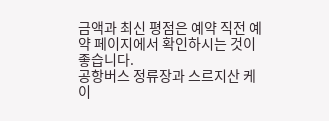금액과 최신 평점은 예약 직전 예약 페이지에서 확인하시는 것이 좋습니다.
공항버스 정류장과 스르지산 케이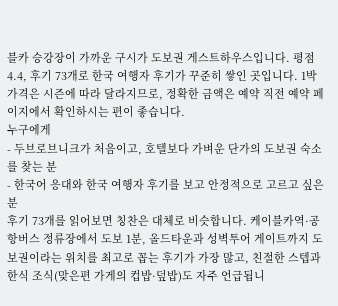블카 승강장이 가까운 구시가 도보권 게스트하우스입니다. 평점 4.4, 후기 73개로 한국 여행자 후기가 꾸준히 쌓인 곳입니다. 1박 가격은 시즌에 따라 달라지므로, 정확한 금액은 예약 직전 예약 페이지에서 확인하시는 편이 좋습니다.
누구에게
- 두브로브니크가 처음이고, 호텔보다 가벼운 단가의 도보권 숙소를 찾는 분
- 한국어 응대와 한국 여행자 후기를 보고 안정적으로 고르고 싶은 분
후기 73개를 읽어보면 칭찬은 대체로 비슷합니다. 케이블카역·공항버스 정류장에서 도보 1분, 올드타운과 성벽투어 게이트까지 도보권이라는 위치를 최고로 꼽는 후기가 가장 많고, 친절한 스텝과 한식 조식(맞은편 가게의 컵밥·덮밥)도 자주 언급됩니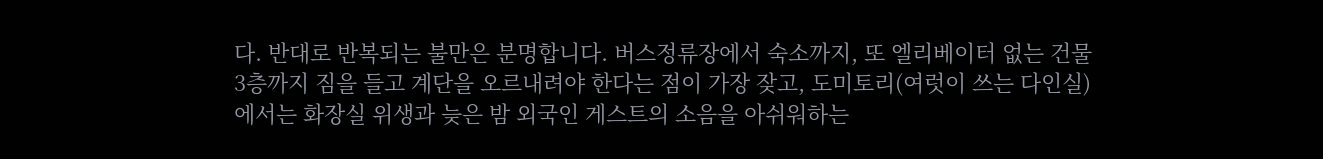다. 반대로 반복되는 불만은 분명합니다. 버스정류장에서 숙소까지, 또 엘리베이터 없는 건물 3층까지 짐을 들고 계단을 오르내려야 한다는 점이 가장 잦고, 도미토리(여럿이 쓰는 다인실)에서는 화장실 위생과 늦은 밤 외국인 게스트의 소음을 아쉬워하는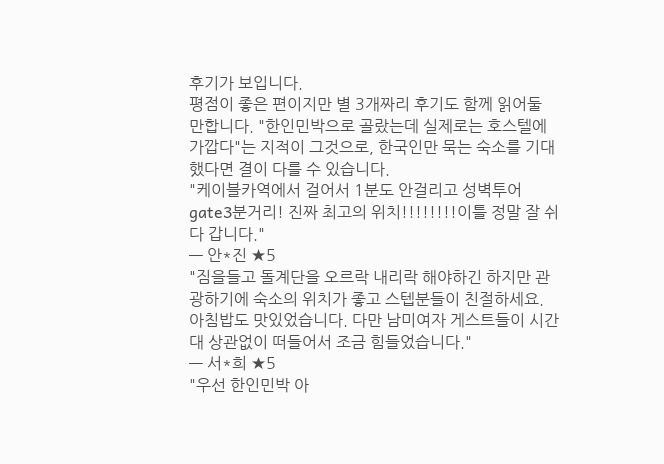후기가 보입니다.
평점이 좋은 편이지만 별 3개짜리 후기도 함께 읽어둘 만합니다. "한인민박으로 골랐는데 실제로는 호스텔에 가깝다"는 지적이 그것으로, 한국인만 묵는 숙소를 기대했다면 결이 다를 수 있습니다.
"케이블카역에서 걸어서 1분도 안걸리고 성벽투어 gate3분거리! 진짜 최고의 위치!!!!!!!!이틀 정말 잘 쉬다 갑니다."
— 안*진 ★5
"짐을들고 돌계단을 오르락 내리락 해야하긴 하지만 관광하기에 숙소의 위치가 좋고 스텝분들이 친절하세요. 아침밥도 맛있었습니다. 다만 남미여자 게스트들이 시간대 상관없이 떠들어서 조금 힘들었습니다."
— 서*희 ★5
"우선 한인민박 아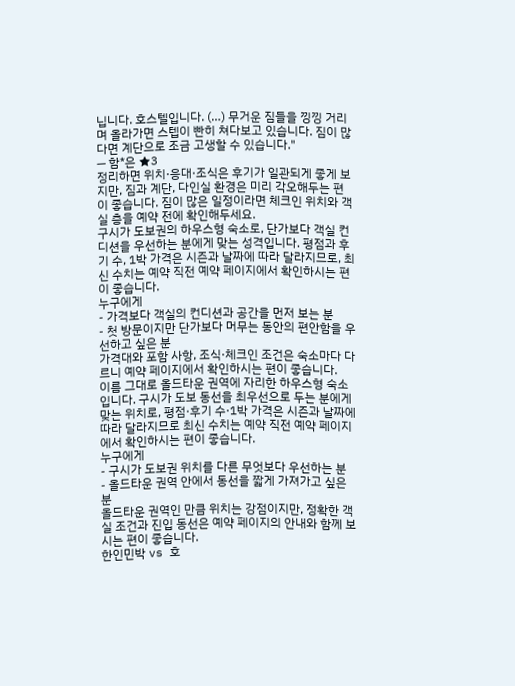닙니다. 호스텔입니다. (…) 무거운 짐들을 낑낑 거리며 올라가면 스텝이 빤히 쳐다보고 있습니다. 짐이 많다면 계단으로 조금 고생할 수 있습니다."
— 함*은 ★3
정리하면 위치·응대·조식은 후기가 일관되게 좋게 보지만, 짐과 계단, 다인실 환경은 미리 각오해두는 편이 좋습니다. 짐이 많은 일정이라면 체크인 위치와 객실 층을 예약 전에 확인해두세요.
구시가 도보권의 하우스형 숙소로, 단가보다 객실 컨디션을 우선하는 분에게 맞는 성격입니다. 평점과 후기 수, 1박 가격은 시즌과 날짜에 따라 달라지므로, 최신 수치는 예약 직전 예약 페이지에서 확인하시는 편이 좋습니다.
누구에게
- 가격보다 객실의 컨디션과 공간을 먼저 보는 분
- 첫 방문이지만 단가보다 머무는 동안의 편안함을 우선하고 싶은 분
가격대와 포함 사항, 조식·체크인 조건은 숙소마다 다르니 예약 페이지에서 확인하시는 편이 좋습니다.
이름 그대로 올드타운 권역에 자리한 하우스형 숙소입니다. 구시가 도보 동선을 최우선으로 두는 분에게 맞는 위치로, 평점·후기 수·1박 가격은 시즌과 날짜에 따라 달라지므로 최신 수치는 예약 직전 예약 페이지에서 확인하시는 편이 좋습니다.
누구에게
- 구시가 도보권 위치를 다른 무엇보다 우선하는 분
- 올드타운 권역 안에서 동선을 짧게 가져가고 싶은 분
올드타운 권역인 만큼 위치는 강점이지만, 정확한 객실 조건과 진입 동선은 예약 페이지의 안내와 함께 보시는 편이 좋습니다.
한인민박 vs 호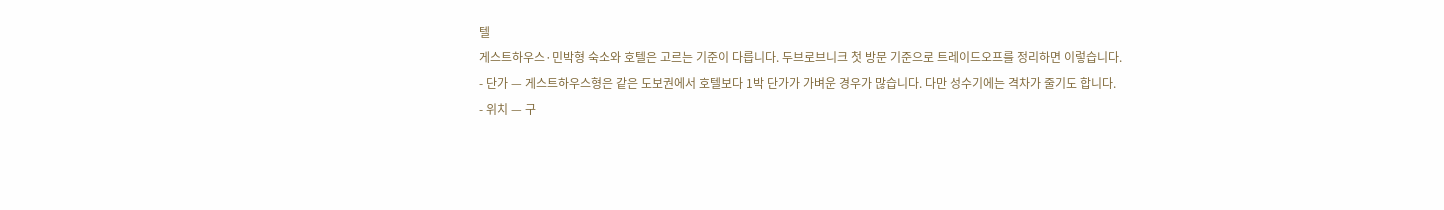텔
게스트하우스·민박형 숙소와 호텔은 고르는 기준이 다릅니다. 두브로브니크 첫 방문 기준으로 트레이드오프를 정리하면 이렇습니다.
- 단가 — 게스트하우스형은 같은 도보권에서 호텔보다 1박 단가가 가벼운 경우가 많습니다. 다만 성수기에는 격차가 줄기도 합니다.
- 위치 — 구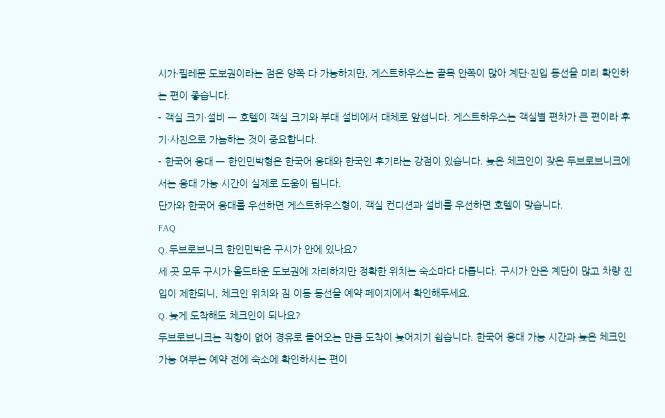시가·필레문 도보권이라는 점은 양쪽 다 가능하지만, 게스트하우스는 골목 안쪽이 많아 계단·진입 동선을 미리 확인하는 편이 좋습니다.
- 객실 크기·설비 — 호텔이 객실 크기와 부대 설비에서 대체로 앞섭니다. 게스트하우스는 객실별 편차가 큰 편이라 후기·사진으로 가늠하는 것이 중요합니다.
- 한국어 응대 — 한인민박형은 한국어 응대와 한국인 후기라는 강점이 있습니다. 늦은 체크인이 잦은 두브로브니크에서는 응대 가능 시간이 실제로 도움이 됩니다.
단가와 한국어 응대를 우선하면 게스트하우스형이, 객실 컨디션과 설비를 우선하면 호텔이 맞습니다.
FAQ
Q. 두브로브니크 한인민박은 구시가 안에 있나요?
세 곳 모두 구시가·올드타운 도보권에 자리하지만 정확한 위치는 숙소마다 다릅니다. 구시가 안은 계단이 많고 차량 진입이 제한되니, 체크인 위치와 짐 이동 동선을 예약 페이지에서 확인해두세요.
Q. 늦게 도착해도 체크인이 되나요?
두브로브니크는 직항이 없어 경유로 들어오는 만큼 도착이 늦어지기 쉽습니다. 한국어 응대 가능 시간과 늦은 체크인 가능 여부는 예약 전에 숙소에 확인하시는 편이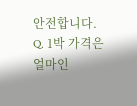안전합니다.
Q. 1박 가격은 얼마인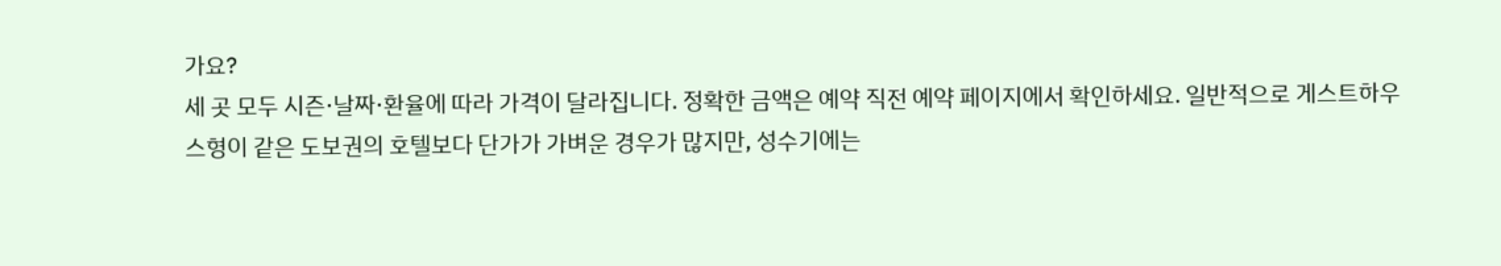가요?
세 곳 모두 시즌·날짜·환율에 따라 가격이 달라집니다. 정확한 금액은 예약 직전 예약 페이지에서 확인하세요. 일반적으로 게스트하우스형이 같은 도보권의 호텔보다 단가가 가벼운 경우가 많지만, 성수기에는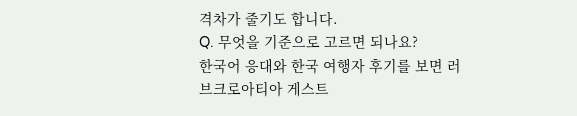격차가 줄기도 합니다.
Q. 무엇을 기준으로 고르면 되나요?
한국어 응대와 한국 여행자 후기를 보면 러브크로아티아 게스트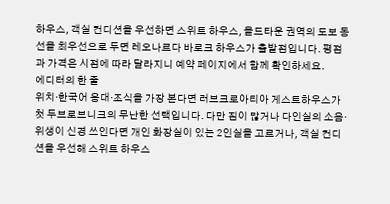하우스, 객실 컨디션을 우선하면 스위트 하우스, 올드타운 권역의 도보 동선을 최우선으로 두면 레오나르다 바로크 하우스가 출발점입니다. 평점과 가격은 시점에 따라 달라지니 예약 페이지에서 함께 확인하세요.
에디터의 한 줄
위치·한국어 응대·조식을 가장 본다면 러브크로아티아 게스트하우스가 첫 두브로브니크의 무난한 선택입니다. 다만 짐이 많거나 다인실의 소음·위생이 신경 쓰인다면 개인 화장실이 있는 2인실을 고르거나, 객실 컨디션을 우선해 스위트 하우스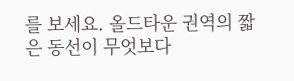를 보세요. 올드타운 권역의 짧은 동선이 무엇보다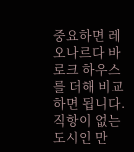중요하면 레오나르다 바로크 하우스를 더해 비교하면 됩니다. 직항이 없는 도시인 만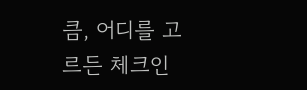큼, 어디를 고르든 체크인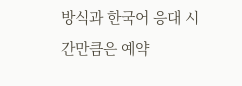방식과 한국어 응대 시간만큼은 예약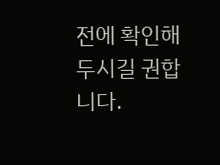전에 확인해두시길 권합니다.